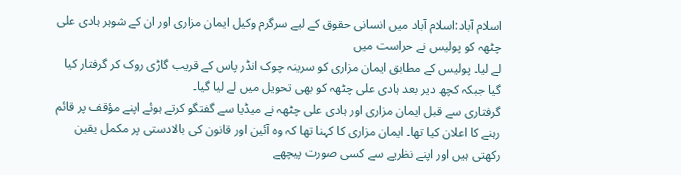اسلام آباد:اسلام آباد میں انسانی حقوق کے لیے سرگرم وکیل ایمان مزاری اور ان کے شوہر ہادی علی چٹھہ کو پولیس نے حراست میں
لے لیا۔ پولیس کے مطابق ایمان مزاری کو سرینہ چوک انڈر پاس کے قریب گاڑی روک کر گرفتار کیا گیا جبکہ کچھ دیر بعد ہادی علی چٹھہ کو بھی تحویل میں لے لیا گیا۔
گرفتاری سے قبل ایمان مزاری اور ہادی علی چٹھہ نے میڈیا سے گفتگو کرتے ہوئے اپنے مؤقف پر قائم رہنے کا اعلان کیا تھا۔ ایمان مزاری کا کہنا تھا کہ وہ آئین اور قانون کی بالادستی پر مکمل یقین رکھتی ہیں اور اپنے نظریے سے کسی صورت پیچھے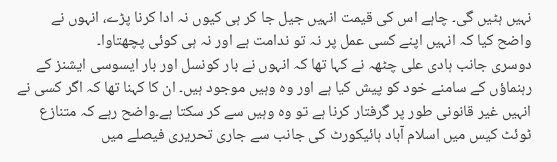نہیں ہٹیں گی۔ چاہے اس کی قیمت انہیں جیل جا کر ہی کیوں نہ ادا کرنا پڑے، انہوں نے واضح کیا کہ انہیں اپنے کسی عمل پر نہ تو ندامت ہے اور نہ ہی کوئی پچھتاوا۔
دوسری جانب ہادی علی چٹھہ نے کہا تھا کہ انہوں نے بار کونسل اور بار ایسوسی ایشنز کے رہنماؤں کے سامنے خود کو پیش کیا ہے اور وہ وہیں موجود ہیں۔ ان کا کہنا تھا کہ اگر کسی نے انہیں غیر قانونی طور پر گرفتار کرنا ہے تو وہ وہیں سے کر سکتا ہے۔واضح رہے کہ متنازع ٹوئٹ کیس میں اسلام آباد ہائیکورٹ کی جانب سے جاری تحریری فیصلے میں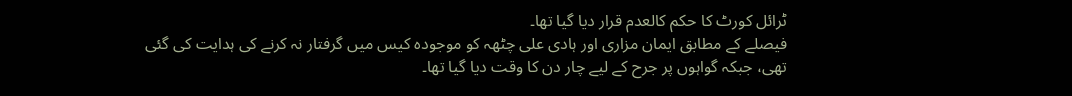ٹرائل کورٹ کا حکم کالعدم قرار دیا گیا تھا۔
فیصلے کے مطابق ایمان مزاری اور ہادی علی چٹھہ کو موجودہ کیس میں گرفتار نہ کرنے کی ہدایت کی گئی تھی، جبکہ گواہوں پر جرح کے لیے چار دن کا وقت دیا گیا تھا۔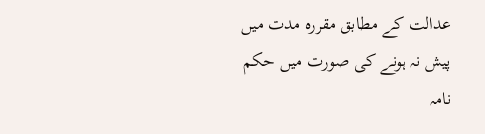عدالت کے مطابق مقررہ مدت میں پیش نہ ہونے کی صورت میں حکم نامہ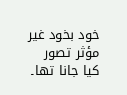خود بخود غیر مؤثر تصور کیا جانا تھا۔